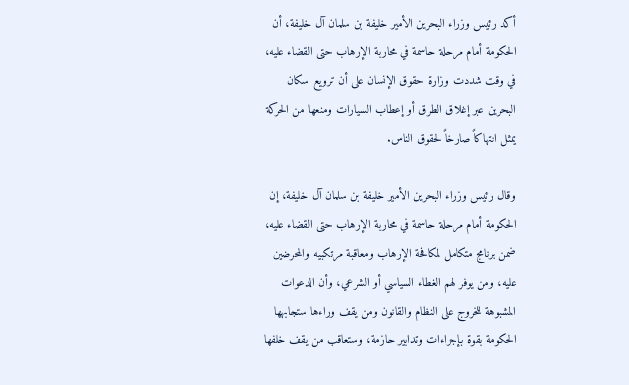أكد رئيس وزراء البحرين الأمير خليفة بن سلمان آل خليفة، أن الحكومة أمام مرحلة حاسمة في محاربة الإرهاب حتى القضاء عليه، في وقت شددت وزارة حقوق الإنسان على أن ترويع سكان البحرين عبر إغلاق الطرق أو إعطاب السيارات ومنعها من الحركة يمثل انتهاكاً صارخاً لحقوق الناس.

وقال رئيس وزراء البحرين الأمير خليفة بن سلمان آل خليفة، إن الحكومة أمام مرحلة حاسمة في محاربة الإرهاب حتى القضاء عليه، ضمن برنامج متكامل لمكافحة الإرهاب ومعاقبة مرتكبيه والمحرضين عليه، ومن يوفر لهم الغطاء السياسي أو الشرعي، وأن الدعوات المشبوهة للخروج على النظام والقانون ومن يقف وراءها ستجابهها الحكومة بقوة بإجراءات وتدابير حازمة، وستعاقب من يقف خلفها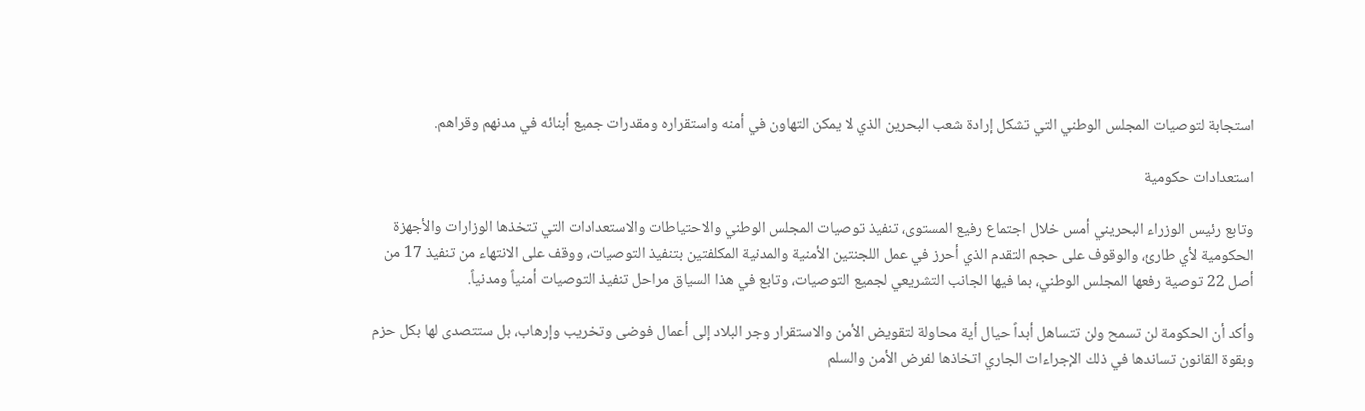استجابة لتوصيات المجلس الوطني التي تشكل إرادة شعب البحرين الذي لا يمكن التهاون في أمنه واستقراره ومقدرات جميع أبنائه في مدنهم وقراهم.

استعدادات حكومية

وتابع رئيس الوزراء البحريني أمس خلال اجتماع رفيع المستوى، تنفيذ توصيات المجلس الوطني والاحتياطات والاستعدادات التي تتخذها الوزارات والأجهزة الحكومية لأي طارئ، والوقوف على حجم التقدم الذي أحرز في عمل اللجنتين الأمنية والمدنية المكلفتين بتنفيذ التوصيات، ووقف على الانتهاء من تنفيذ 17 من أصل 22 توصية رفعها المجلس الوطني، بما فيها الجانب التشريعي لجميع التوصيات، وتابع في هذا السياق مراحل تنفيذ التوصيات أمنياً ومدنياً.

وأكد أن الحكومة لن تسمح ولن تتساهل أبداً حيال أية محاولة لتقويض الأمن والاستقرار وجر البلاد إلى أعمال فوضى وتخريب وإرهاب، بل ستتصدى لها بكل حزم وبقوة القانون تساندها في ذلك الإجراءات الجاري اتخاذها لفرض الأمن والسلم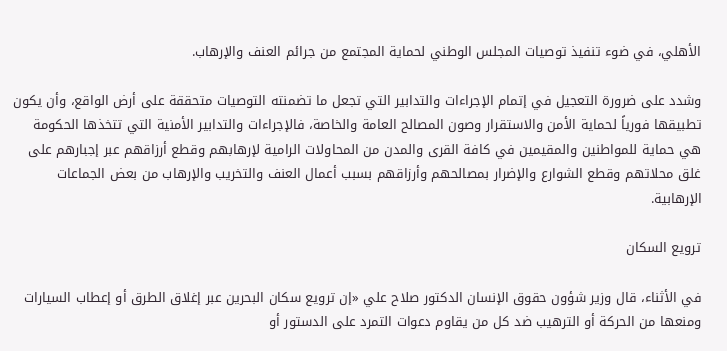الأهلي، في ضوء تنفيذ توصيات المجلس الوطني لحماية المجتمع من جرائم العنف والإرهاب.

وشدد على ضرورة التعجيل في إتمام الإجراءات والتدابير التي تجعل ما تضمنته التوصيات متحققة على أرض الواقع، وأن يكون تطبيقها فورياً لحماية الأمن والاستقرار وصون المصالح العامة والخاصة، فالإجراءات والتدابير الأمنية التي تتخذها الحكومة هي حماية للمواطنين والمقيمين في كافة القرى والمدن من المحاولات الرامية لإرهابهم وقطع أرزاقهم عبر إجبارهم على غلق محلاتهم وقطع الشوارع والإضرار بمصالحهم وأرزاقهم بسبب أعمال العنف والتخريب والإرهاب من بعض الجماعات الإرهابية.

ترويع السكان

في الأثناء، قال وزير شؤون حقوق الإنسان الدكتور صلاح علي «إن ترويع سكان البحرين عبر إغلاق الطرق أو إعطاب السيارات ومنعها من الحركة أو الترهيب ضد كل من يقاوم دعوات التمرد على الدستور أو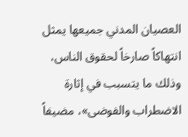العصيان المدني جميعها يمثل انتهاكاً صارخاً لحقوق الناس، وذلك ما يتسبب في إثارة الاضطراب والفوضى»، مضيفاً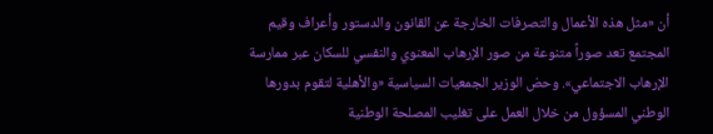أن «مثل هذه الأعمال والتصرفات الخارجة عن القانون والدستور وأعراف وقيم المجتمع تعد صوراً متنوعة من صور الإرهاب المعنوي والنفسي للسكان عبر ممارسة الإرهاب الاجتماعي». وحض الوزير الجمعيات السياسية «والأهلية لتقوم بدورها الوطني المسؤول من خلال العمل على تغليب المصلحة الوطنية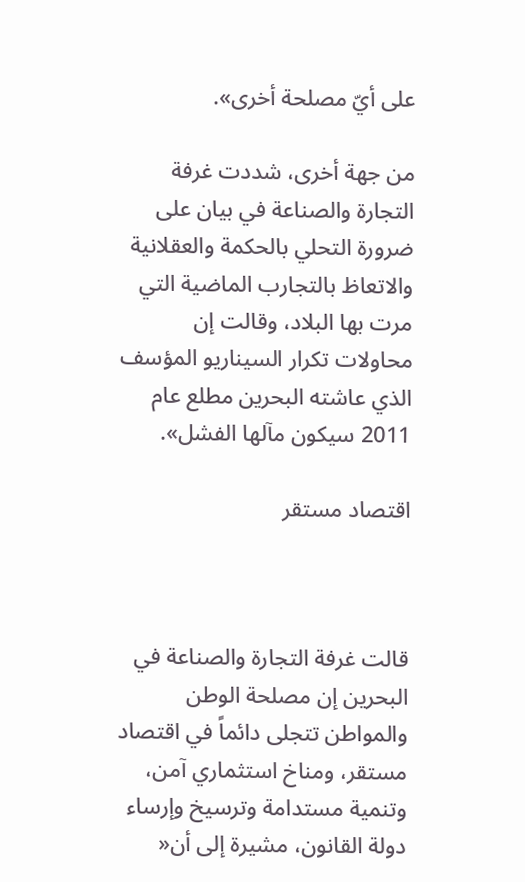على أيّ مصلحة أخرى».

من جهة أخرى، شددت غرفة التجارة والصناعة في بيان على ضرورة التحلي بالحكمة والعقلانية والاتعاظ بالتجارب الماضية التي مرت بها البلاد، وقالت إن محاولات تكرار السيناريو المؤسف الذي عاشته البحرين مطلع عام 2011 سيكون مآلها الفشل».

اقتصاد مستقر



قالت غرفة التجارة والصناعة في البحرين إن مصلحة الوطن والمواطن تتجلى دائماً في اقتصاد مستقر، ومناخ استثماري آمن، وتنمية مستدامة وترسيخ وإرساء دولة القانون، مشيرة إلى أن«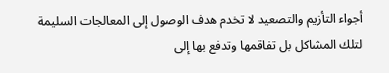أجواء التأزيم والتصعيد لا تخدم هدف الوصول إلى المعالجات السليمة لتلك المشاكل بل تفاقمها وتدفع بها إلى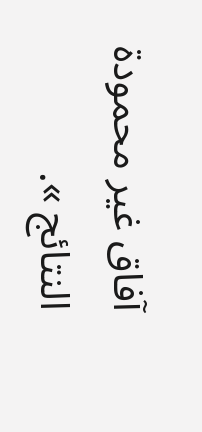آفاق غير محمودة النتائج ».